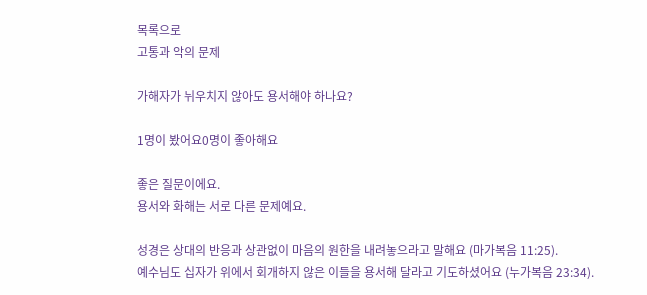목록으로
고통과 악의 문제

가해자가 뉘우치지 않아도 용서해야 하나요?

1명이 봤어요0명이 좋아해요

좋은 질문이에요.
용서와 화해는 서로 다른 문제예요.

성경은 상대의 반응과 상관없이 마음의 원한을 내려놓으라고 말해요 (마가복음 11:25).
예수님도 십자가 위에서 회개하지 않은 이들을 용서해 달라고 기도하셨어요 (누가복음 23:34).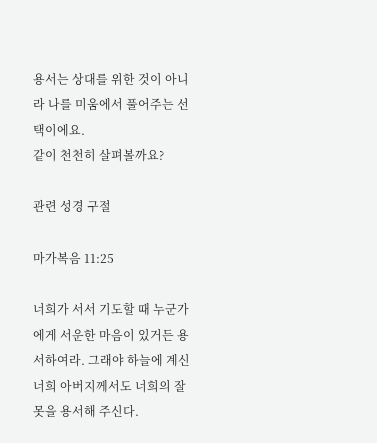용서는 상대를 위한 것이 아니라 나를 미움에서 풀어주는 선택이에요.
같이 천천히 살펴볼까요?

관련 성경 구절

마가복음 11:25

너희가 서서 기도할 때 누군가에게 서운한 마음이 있거든 용서하여라. 그래야 하늘에 계신 너희 아버지께서도 너희의 잘못을 용서해 주신다.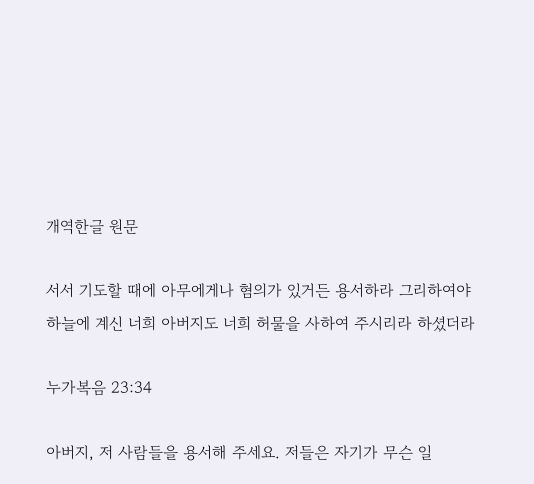개역한글 원문

서서 기도할 때에 아무에게나 혐의가 있거든 용서하라 그리하여야 하늘에 계신 너희 아버지도 너희 허물을 사하여 주시리라 하셨더라

누가복음 23:34

아버지, 저 사람들을 용서해 주세요. 저들은 자기가 무슨 일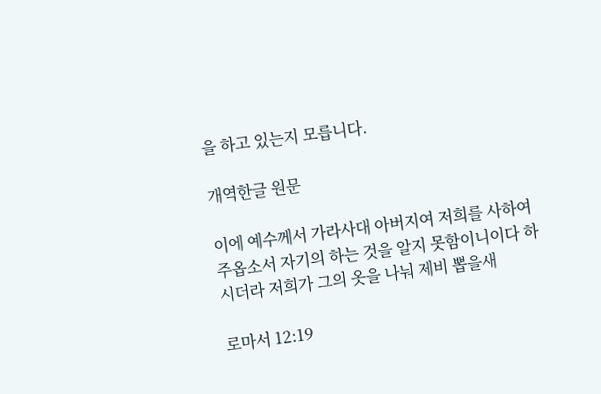을 하고 있는지 모릅니다.

개역한글 원문

이에 예수께서 가라사대 아버지여 저희를 사하여 주옵소서 자기의 하는 것을 알지 못함이니이다 하시더라 저희가 그의 옷을 나눠 제비 뽑을새

로마서 12:19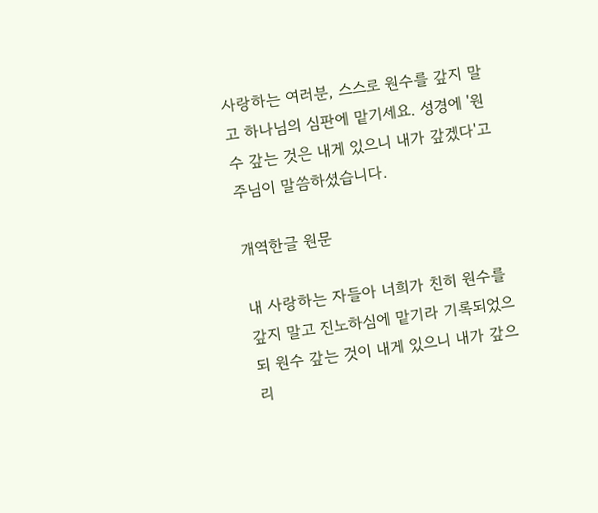사랑하는 여러분, 스스로 원수를 갚지 말고 하나님의 심판에 맡기세요. 성경에 '원수 갚는 것은 내게 있으니 내가 갚겠다'고 주님이 말씀하셨습니다.

개역한글 원문

내 사랑하는 자들아 너희가 친히 원수를 갚지 말고 진노하심에 맡기라 기록되었으되 원수 갚는 것이 내게 있으니 내가 갚으리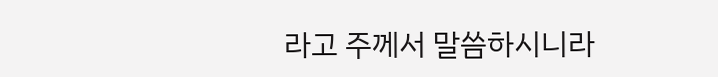라고 주께서 말씀하시니라